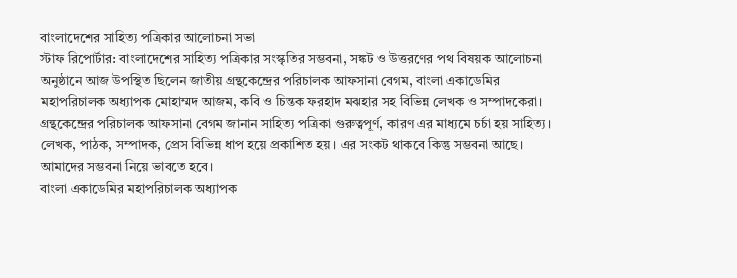বাংলাদেশের সাহিত্য পত্রিকার আলোচনা সভা
স্টাফ রিপোর্টার: বাংলাদেশের সাহিত্য পত্রিকার সংস্কৃতির সম্ভবনা, সঙ্কট ও উত্তরণের পথ বিষয়ক আলোচনা অনুষ্ঠানে আজ উপস্থিত ছিলেন জাতীয় গ্রন্থকেন্দ্রের পরিচালক আফসানা বেগম, বাংলা একাডেমির মহাপরিচালক অধ্যাপক মোহাম্মদ আজম, কবি ও চিন্তক ফরহাদ মঝহার সহ বিভিন্ন লেখক ও সম্পাদকেরা।
গ্রন্থকেন্দ্রের পরিচালক আফসানা বেগম জানান সাহিত্য পত্রিকা গুরুত্বপূর্ণ, কারণ এর মাধ্যমে চর্চা হয় সাহিত্য। লেখক, পাঠক, সম্পাদক, প্রেস বিভিন্ন ধাপ হয়ে প্রকাশিত হয়। এর সংকট থাকবে কিন্তু সম্ভবনা আছে। আমাদের সম্ভবনা নিয়ে ভাবতে হবে।
বাংলা একাডেমির মহাপরিচালক অধ্যাপক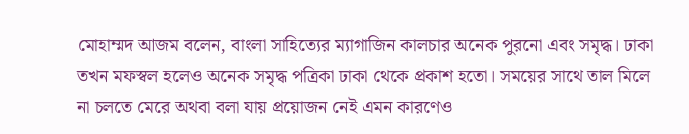মোহাম্মদ আজম বলেন, বাংলা সাহিত্যের ম্যাগাজিন কালচার অনেক পুরনো এবং সমৃদ্ধ। ঢাকা তখন মফস্বল হলেও অনেক সমৃদ্ধ পত্রিকা ঢাকা থেকে প্রকাশ হতো। সময়ের সাথে তাল মিলে না চলতে মেরে অথবা বলা যায় প্রয়োজন নেই এমন কারণেও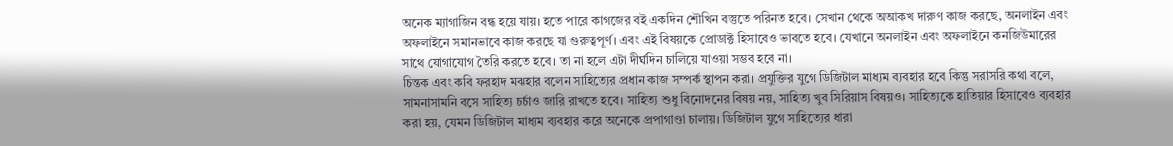অনেক ম্যাগাজিন বন্ধ হয়ে যায়। হতে পারে কাগজের বই একদিন শৌখিন বস্তুতে পরিনত হবে। সেখান থেকে অআকখ দারুণ কাজ করছে, অনলাইন এবং অফলাইনে সমানভাবে কাজ করছে যা গুরুত্বপূর্ণ। এবং এই বিষয়কে প্রোডাক্ট হিসাবেও ভাবতে হবে। যেখানে অনলাইন এবং অফলাইনে কনজিউমারের সাথে যোগাযোগ তৈরি করতে হবে। তা না হলে এটা দীর্ঘদিন চালিয়ে যাওয়া সম্ভব হবে না।
চিন্তক এবং কবি ফরহাদ মঝহার বলেন সাহিত্যের প্রধান কাজ সম্পর্ক স্থাপন করা। প্রযুক্তির যুগে ডিজিটাল মাধ্যম ব্যবহার হবে কিন্তু সরাসরি কথা বলে, সামনাসামনি বসে সাহিত্য চর্চাও জারি রাখতে হবে। সাহিত্য শুধু বিনোদনের বিষয় নয়, সাহিত্য খুব সিরিয়াস বিষয়ও। সাহিত্যকে হাতিয়ার হিসাবেও ব্যবহার করা হয়, যেমন ডিজিটাল মাধ্যম ব্যবহার করে অনেকে প্রপাগাণ্ডা চালায়। ডিজিটাল যুগে সাহিত্যের ধারা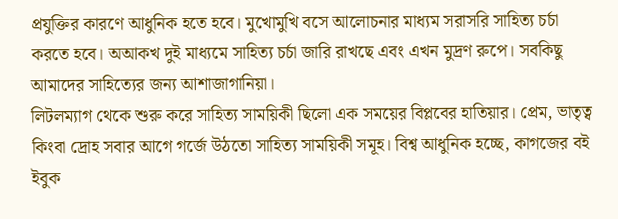প্রযুক্তির কারণে আধুনিক হতে হবে। মুখোমুখি বসে আলোচনার মাধ্যম সরাসরি সাহিত্য চর্চা করতে হবে। অআকখ দুই মাধ্যমে সাহিত্য চর্চা জারি রাখছে এবং এখন মুদ্রণ রুপে। সবকিছু আমাদের সাহিত্যের জন্য আশাজাগানিয়া।
লিটলম্যাগ থেকে শুরু করে সাহিত্য সাময়িকী ছিলো এক সময়ের বিপ্লবের হাতিয়ার। প্রেম, ভাতৃত্ব কিংবা দ্রোহ সবার আগে গর্জে উঠতো সাহিত্য সাময়িকী সমূহ। বিশ্ব আধুনিক হচ্ছে, কাগজের বই ইবুক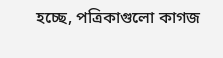হচ্ছে, পত্রিকাগুলো কাগজ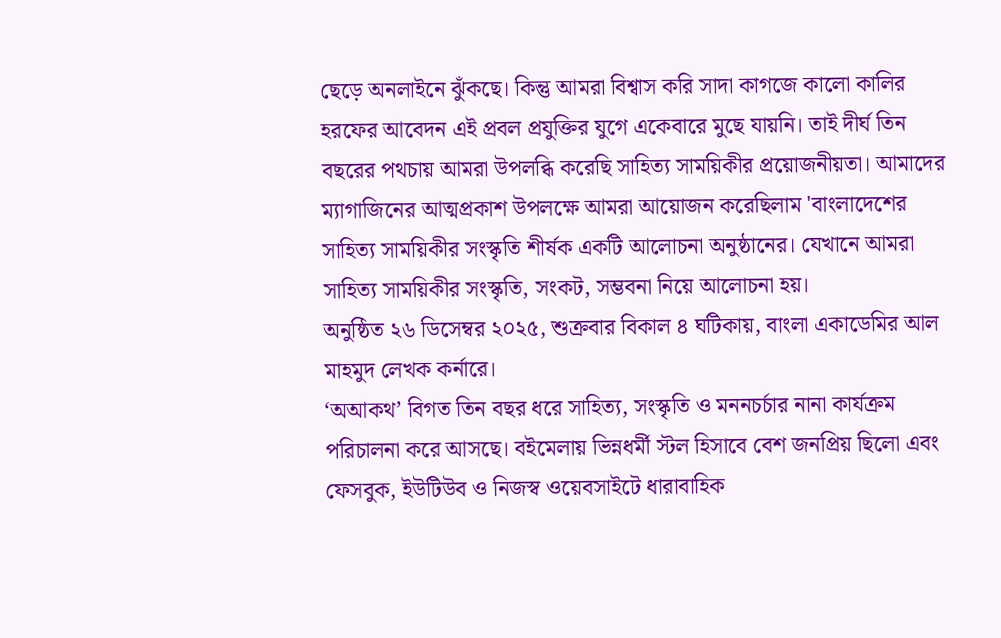ছেড়ে অনলাইনে ঝুঁকছে। কিন্তু আমরা বিশ্বাস করি সাদা কাগজে কালো কালির হরফের আবেদন এই প্রবল প্রযুক্তির যুগে একেবারে মুছে যায়নি। তাই দীর্ঘ তিন বছরের পথচায় আমরা উপলব্ধি করেছি সাহিত্য সাময়িকীর প্রয়োজনীয়তা। আমাদের ম্যাগাজিনের আত্মপ্রকাশ উপলক্ষে আমরা আয়োজন করেছিলাম 'বাংলাদেশের সাহিত্য সাময়িকীর সংস্কৃতি শীর্ষক একটি আলোচনা অনুষ্ঠানের। যেখানে আমরা সাহিত্য সাময়িকীর সংস্কৃতি, সংকট, সম্ভবনা নিয়ে আলোচনা হয়।
অনুষ্ঠিত ২৬ ডিসেম্বর ২০২৫, শুক্রবার বিকাল ৪ ঘটিকায়, বাংলা একাডেমির আল মাহমুদ লেখক কর্নারে।
‘অআকথ’ বিগত তিন বছর ধরে সাহিত্য, সংস্কৃতি ও মননচর্চার নানা কার্যক্রম পরিচালনা করে আসছে। বইমেলায় ভিন্নধর্মী স্টল হিসাবে বেশ জনপ্রিয় ছিলো এবং ফেসবুক, ইউটিউব ও নিজস্ব ওয়েবসাইটে ধারাবাহিক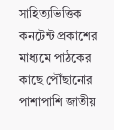সাহিত্যভিত্তিক কনটেন্ট প্রকাশের মাধ্যমে পাঠকের কাছে পৌঁছানোর পাশাপাশি জাতীয়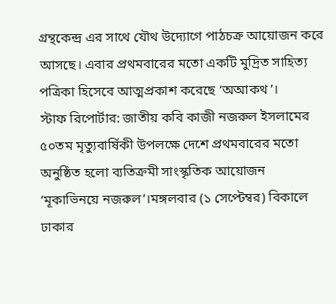গ্রন্থকেন্দ্র এর সাথে যৌথ উদ্যোগে পাঠচক্র আয়োজন করে আসছে। এবার প্রথমবারের মতো একটি মুদ্রিত সাহিত্য পত্রিকা হিসেবে আত্মপ্রকাশ করেছে ‘অআকথ’।
স্টাফ রিপোর্টার: জাতীয় কবি কাজী নজরুল ইসলামের ৫০তম মৃত্যুবার্ষিকী উপলক্ষে দেশে প্রথমবারের মতো অনুষ্ঠিত হলো ব্যতিক্রমী সাংস্কৃতিক আয়োজন ‘মূকাভিনয়ে নজরুল’।মঙ্গলবার (১ সেপ্টেম্বর) বিকালে ঢাকার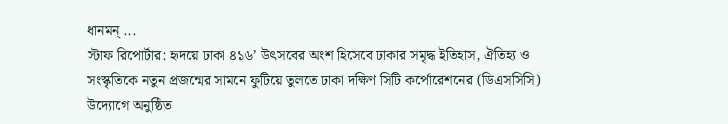ধানমন্ ...
স্টাফ রিপোর্টার: হৃদয়ে ঢাকা ৪১৬’ উৎসবের অংশ হিসেবে ঢাকার সমৃদ্ধ ইতিহাস, ঐতিহ্য ও সংস্কৃতিকে নতুন প্রজন্মের সামনে ফুটিয়ে তুলতে ঢাকা দক্ষিণ সিটি কর্পোরেশনের (ডিএসসিসি) উদ্যোগে অনুষ্ঠিত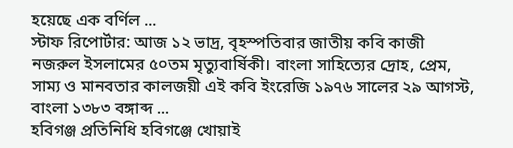হয়েছে এক বর্ণিল ...
স্টাফ রিপোর্টার: আজ ১২ ভাদ্র, বৃহস্পতিবার জাতীয় কবি কাজী নজরুল ইসলামের ৫০তম মৃত্যুবার্ষিকী। বাংলা সাহিত্যের দ্রোহ, প্রেম, সাম্য ও মানবতার কালজয়ী এই কবি ইংরেজি ১৯৭৬ সালের ২৯ আগস্ট, বাংলা ১৩৮৩ বঙ্গাব্দ ...
হবিগঞ্জ প্রতিনিধি হবিগঞ্জে খোয়াই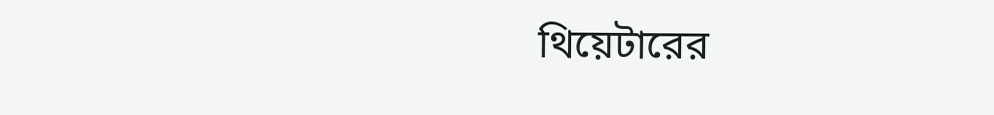থিয়েটারের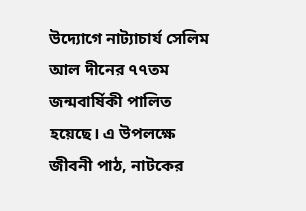উদ্যোগে নাট্যাচার্য সেলিম আল দীনের ৭৭তম জন্মবার্ষিকী পালিত হয়েছে। এ উপলক্ষে জীবনী পাঠ, নাটকের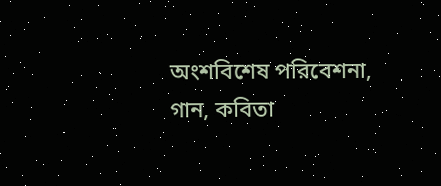অংশবিশেষ পরিবেশনা, গান, কবিতা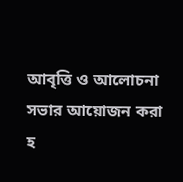আবৃত্তি ও আলোচনা সভার আয়োজন করা হ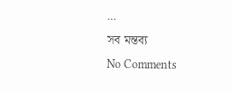...
সব মন্তব্য
No Comments